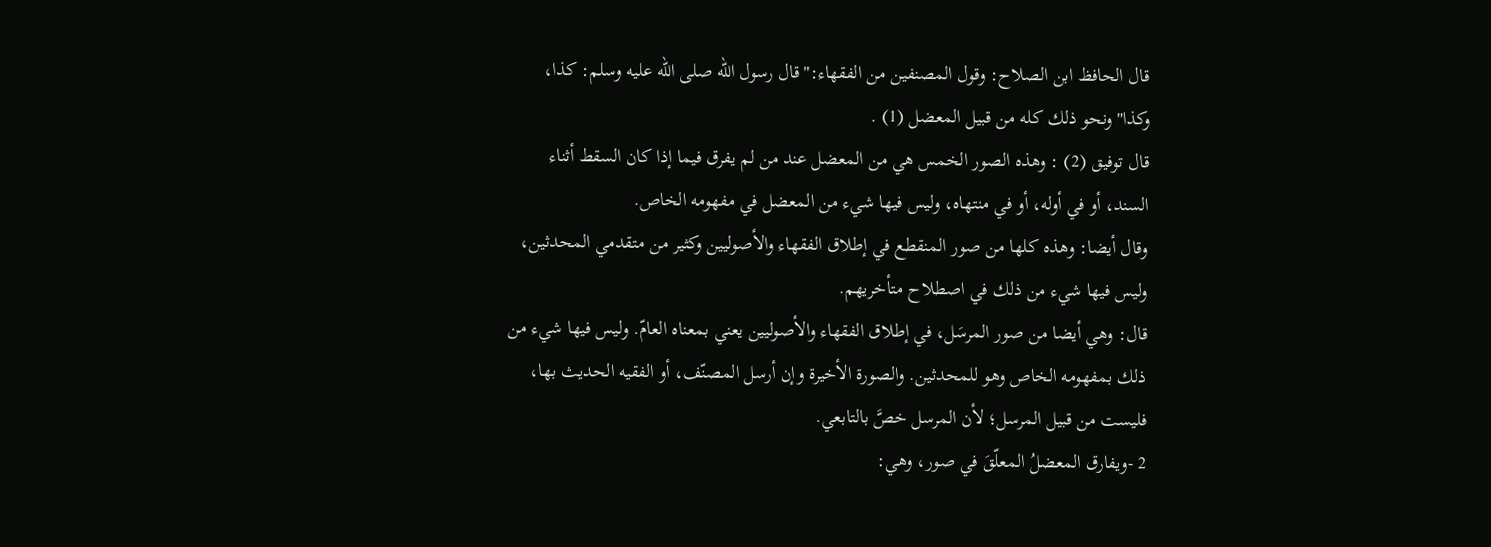قال الحافظ ابن الصلاح: وقول المصنفين من الفقهاء:"قال رسول الله صلى الله عليه وسلم: كذا، وكذا"ونحو ذلك كله من قبيل المعضل (1) .
قال توفيق (2) : وهذه الصور الخمس هي من المعضل عند من لم يفرق فيما إذا كان السقط أثناء السند، أو في أوله، أو في منتهاه، وليس فيها شيء من المعضل في مفهومه الخاص.
وقال أيضا: وهذه كلها من صور المنقطع في إطلاق الفقهاء والأصوليين وكثير من متقدمي المحدثين، وليس فيها شيء من ذلك في اصطلاح متأخريهم.
قال: وهي أيضا من صور المرسَل، في إطلاق الفقهاء والأصوليين يعني بمعناه العامّ. وليس فيها شيء من ذلك بمفهومه الخاص وهو للمحدثين. والصورة الأخيرة وإن أرسل المصنّف، أو الفقيه الحديث بها، فليست من قبيل المرسل؛ لأن المرسل خصَّ بالتابعي.
2 -ويفارق المعضلُ المعلّقَ في صور، وهي: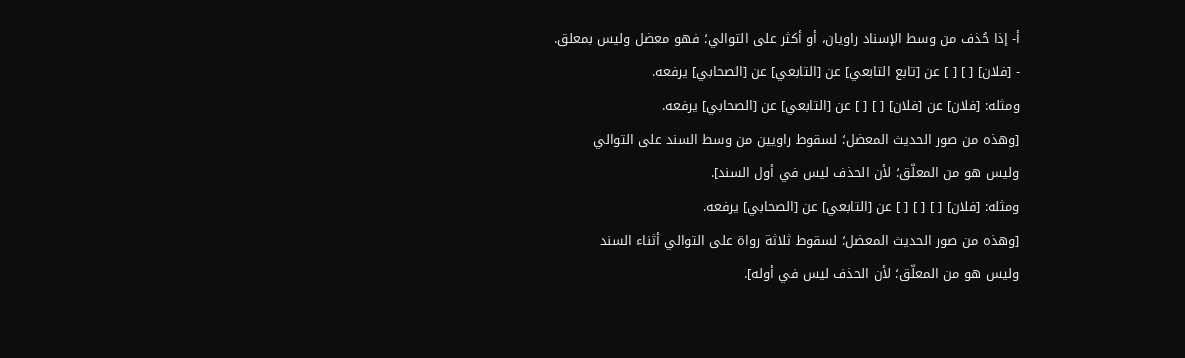أ- إذا حُذف من وسط الإسناد راويان، أو أكثر على التوالي؛ فهو معضل وليس بمعلق.
- [فلان] [ ] [ ] عن [تابع التابعي] عن [التابعي] عن [الصحابي] يرفعه.
ومثله: [فلان] عن [فلان] [ ] [ ] عن [التابعي] عن [الصحابي] يرفعه.
[وهذه من صور الحديث المعضل؛ لسقوط راويين من وسط السند على التوالي
وليس هو من المعلّق؛ لأن الحذف ليس في أول السند].
ومثله: [فلان] [ ] [ ] [ ] عن [التابعي] عن [الصحابي] يرفعه.
[وهذه من صور الحديث المعضل؛ لسقوط ثلاثة رواة على التوالي أثناء السند
وليس هو من المعلّق؛ لأن الحذف ليس في أوله].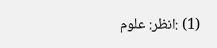(1) :انظر: علوم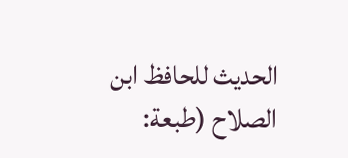الحديث للحافظ ابن الصلاح (طبعة: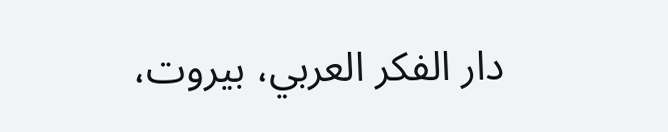دار الفكر العربي، بيروت،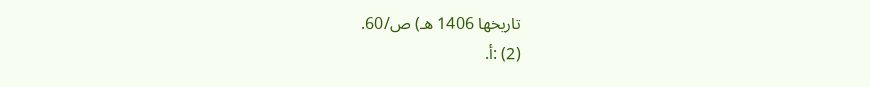تاريخها 1406 هـ) ص/60.
(2) :أ.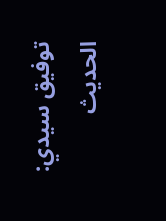توفيق سيدي: الحديث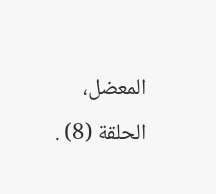المعضل، الحلقة (8) .